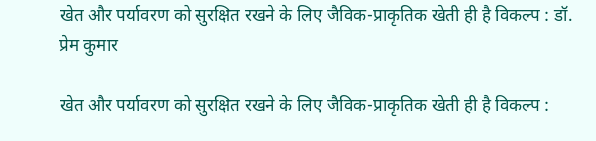खेत और पर्यावरण को सुरक्षित रखने के लिए जैविक-प्राकृतिक खेती ही है विकल्प : डॉ. प्रेम कुमार

खेत और पर्यावरण को सुरक्षित रखने के लिए जैविक-प्राकृतिक खेती ही है विकल्प :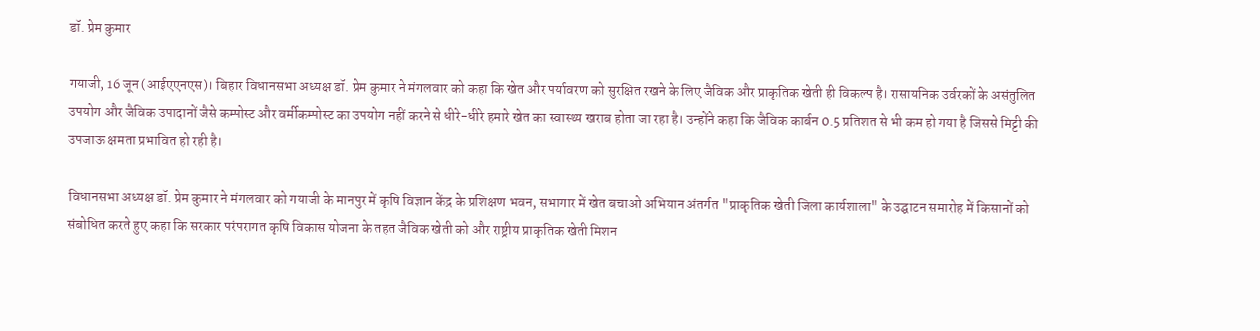डॉ. प्रेम कुमार

गयाजी, 16 जून (आईएएनएस)। बिहार विधानसभा अध्यक्ष डॉ. प्रेम कुमार ने मंगलवार को कहा कि खेत और पर्यावरण को सुरक्षित रखने के लिए जैविक और प्राकृतिक खेती ही विकल्प है। रासायनिक उर्वरकों के असंतुलित उपयोग और जैविक उपादानों जैसे कम्पोस्ट और वर्मीकम्पोस्ट का उपयोग नहीं करने से धीरे-धीरे हमारे खेत का स्वास्थ्य खराब होता जा रहा है। उन्होंने कहा कि जैविक कार्बन 0.5 प्रतिशत से भी कम हो गया है जिससे मिट्टी की उपजाऊ क्षमता प्रभावित हो रही है।

विधानसभा अध्यक्ष डॉ. प्रेम कुमार ने मंगलवार को गयाजी के मानपुर में कृषि विज्ञान केंद्र के प्रशिक्षण भवन, सभागार में खेत बचाओ अभियान अंतर्गत "प्राकृतिक खेती जिला कार्यशाला" के उद्घाटन समारोह में किसानों को संबोधित करते हुए कहा कि सरकार परंपरागत कृषि विकास योजना के तहत जैविक खेती को और राष्ट्रीय प्राकृतिक खेती मिशन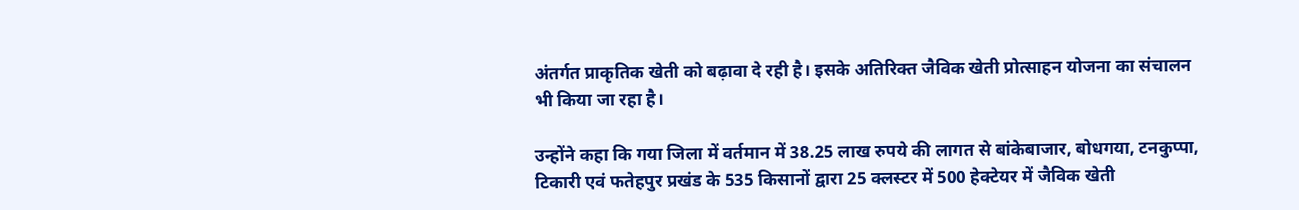अंतर्गत प्राकृतिक खेती को बढ़ावा दे रही है। इसके अतिरिक्त जैविक खेती प्रोत्साहन योजना का संचालन भी किया जा रहा है।

उन्होंने कहा कि गया जिला में वर्तमान में 38.25 लाख रुपये की लागत से बांकेबाजार, बोधगया, टनकुप्पा, टिकारी एवं फतेहपुर प्रखंड के 535 किसानों द्वारा 25 क्लस्टर में 500 हेक्टेयर में जैविक खेती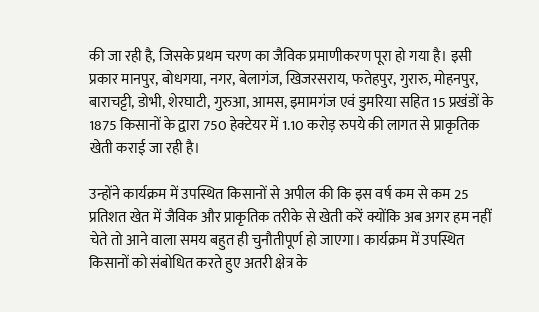की जा रही है, जिसके प्रथम चरण का जैविक प्रमाणीकरण पूरा हो गया है। इसी प्रकार मानपुर, बोधगया, नगर, बेलागंज, खिजरसराय, फतेहपुर, गुरारु, मोहनपुर, बाराचट्टी, डोभी, शेरघाटी, गुरुआ, आमस, इमामगंज एवं डुमरिया सहित 15 प्रखंडों के 1875 किसानों के द्वारा 750 हेक्टेयर में 1.10 करोड़ रुपये की लागत से प्राकृतिक खेती कराई जा रही है।

उन्होंने कार्यक्रम में उपस्थित किसानों से अपील की कि इस वर्ष कम से कम 25 प्रतिशत खेत में जैविक और प्राकृतिक तरीके से खेती करें क्योंकि अब अगर हम नहीं चेते तो आने वाला समय बहुत ही चुनौतीपूर्ण हो जाएगा। कार्यक्रम में उपस्थित किसानों को संबोधित करते हुए अतरी क्षेत्र के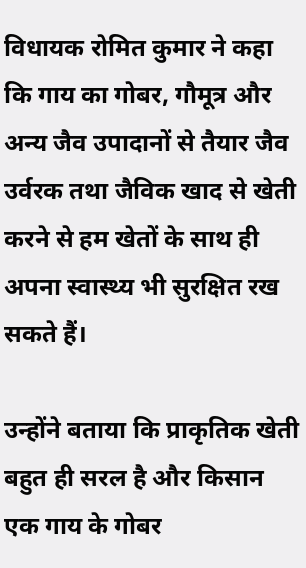विधायक रोमित कुमार ने कहा कि गाय का गोबर, गौमूत्र और अन्य जैव उपादानों से तैयार जैव उर्वरक तथा जैविक खाद से खेती करने से हम खेतों के साथ ही अपना स्वास्थ्य भी सुरक्षित रख सकते हैं।

उन्होंने बताया कि प्राकृतिक खेती बहुत ही सरल है और किसान एक गाय के गोबर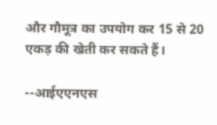और गौमूत्र का उपयोग कर 15 से 20 एकड़ की खेती कर सकते हैं।

--आईएएनएस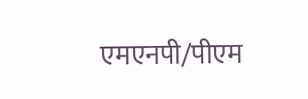एमएनपी/पीएम